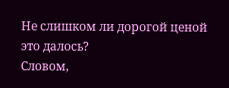Не слишком ли дорогой ценой это далось?
Словом,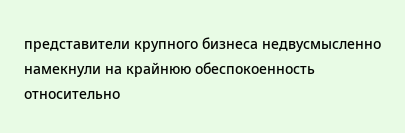представители крупного бизнеса недвусмысленно намекнули на крайнюю обеспокоенность относительно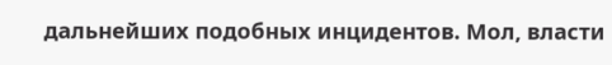дальнейших подобных инцидентов. Мол, власти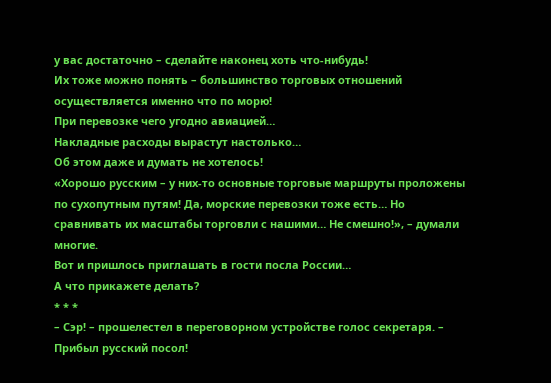у вас достаточно – сделайте наконец хоть что-нибудь!
Их тоже можно понять – большинство торговых отношений осуществляется именно что по морю!
При перевозке чего угодно авиацией…
Накладные расходы вырастут настолько…
Об этом даже и думать не хотелось!
«Хорошо русским – у них-то основные торговые маршруты проложены по сухопутным путям! Да, морские перевозки тоже есть… Но сравнивать их масштабы торговли с нашими… Не смешно!», – думали многие.
Вот и пришлось приглашать в гости посла России…
А что прикажете делать?
* * *
– Сэр! – прошелестел в переговорном устройстве голос секретаря. – Прибыл русский посол!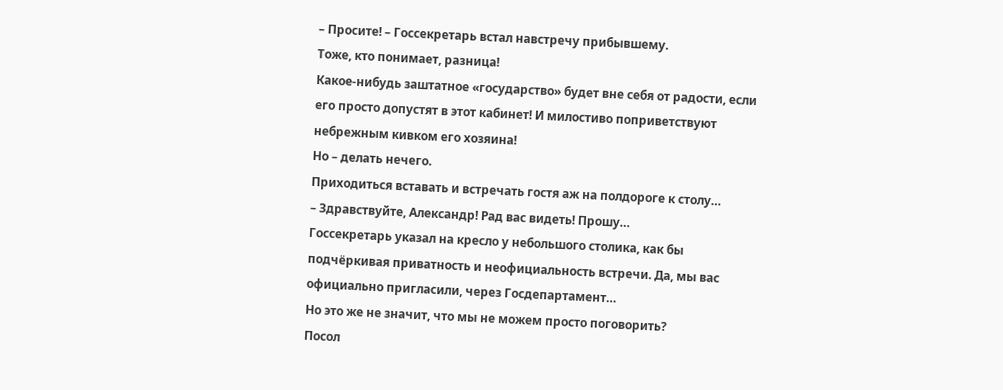– Просите! – Госсекретарь встал навстречу прибывшему.
Тоже, кто понимает, разница!
Какое-нибудь заштатное «государство» будет вне себя от радости, если его просто допустят в этот кабинет! И милостиво поприветствуют небрежным кивком его хозяина!
Но – делать нечего.
Приходиться вставать и встречать гостя аж на полдороге к столу…
– Здравствуйте, Александр! Рад вас видеть! Прошу…
Госсекретарь указал на кресло у небольшого столика, как бы подчёркивая приватность и неофициальность встречи. Да, мы вас официально пригласили, через Госдепартамент…
Но это же не значит, что мы не можем просто поговорить?
Посол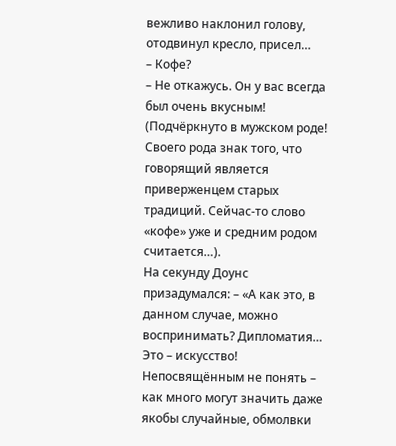вежливо наклонил голову, отодвинул кресло, присел…
– Кофе?
– Не откажусь. Он у вас всегда был очень вкусным!
(Подчёркнуто в мужском роде! Своего рода знак того, что говорящий является приверженцем старых традиций. Сейчас-то слово «кофе» уже и средним родом считается…).
На секунду Доунс призадумался: – «А как это, в данном случае, можно воспринимать? Дипломатия… Это – искусство! Непосвящённым не понять – как много могут значить даже якобы случайные, обмолвки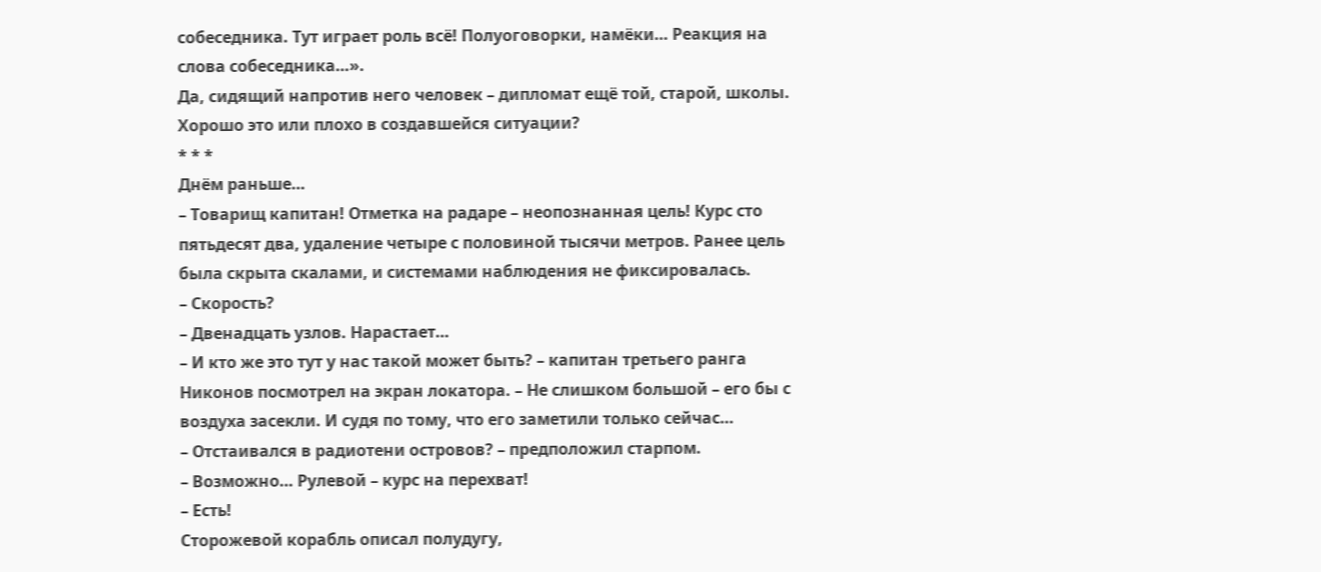собеседника. Тут играет роль всё! Полуоговорки, намёки… Реакция на слова собеседника…».
Да, сидящий напротив него человек – дипломат ещё той, старой, школы. Хорошо это или плохо в создавшейся ситуации?
* * *
Днём раньше…
– Товарищ капитан! Отметка на радаре – неопознанная цель! Курс сто пятьдесят два, удаление четыре с половиной тысячи метров. Ранее цель была скрыта скалами, и системами наблюдения не фиксировалась.
– Скорость?
– Двенадцать узлов. Нарастает…
– И кто же это тут у нас такой может быть? – капитан третьего ранга Никонов посмотрел на экран локатора. – Не слишком большой – его бы с воздуха засекли. И судя по тому, что его заметили только сейчас…
– Отстаивался в радиотени островов? – предположил старпом.
– Возможно… Рулевой – курс на перехват!
– Есть!
Сторожевой корабль описал полудугу,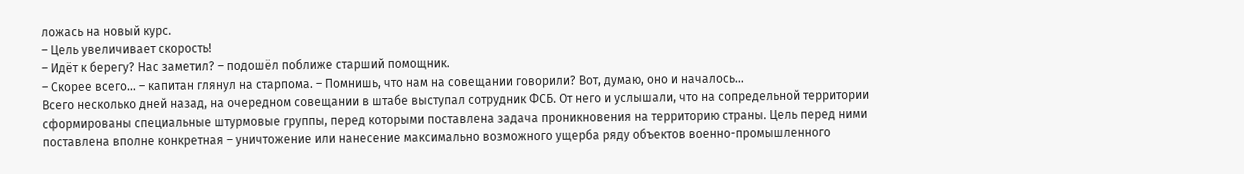ложась на новый курс.
– Цель увеличивает скорость!
– Идёт к берегу? Нас заметил? – подошёл поближе старший помощник.
– Скорее всего… – капитан глянул на старпома. – Помнишь, что нам на совещании говорили? Вот, думаю, оно и началось…
Всего несколько дней назад, на очередном совещании в штабе выступал сотрудник ФСБ. От него и услышали, что на сопредельной территории сформированы специальные штурмовые группы, перед которыми поставлена задача проникновения на территорию страны. Цель перед ними поставлена вполне конкретная – уничтожение или нанесение максимально возможного ущерба ряду объектов военно-промышленного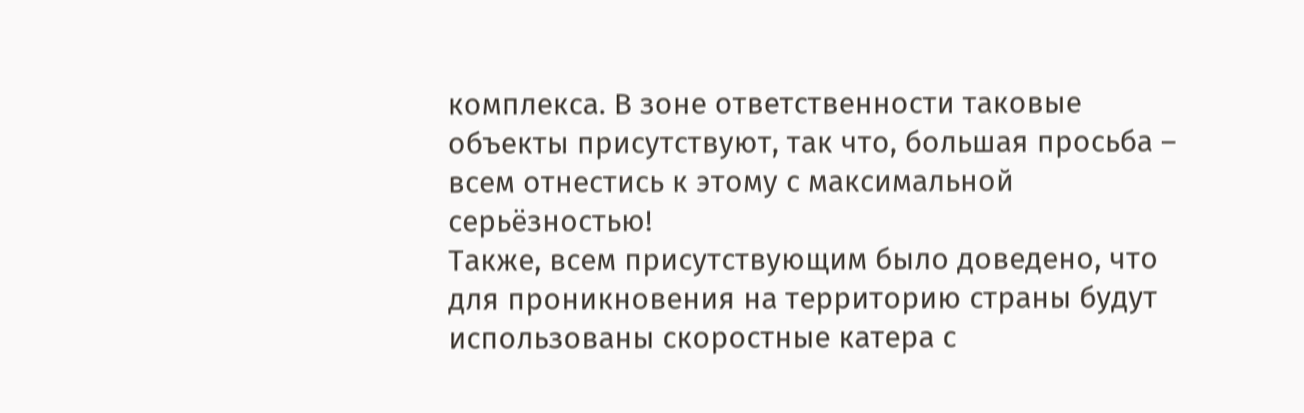комплекса. В зоне ответственности таковые объекты присутствуют, так что, большая просьба – всем отнестись к этому с максимальной серьёзностью!
Также, всем присутствующим было доведено, что для проникновения на территорию страны будут использованы скоростные катера с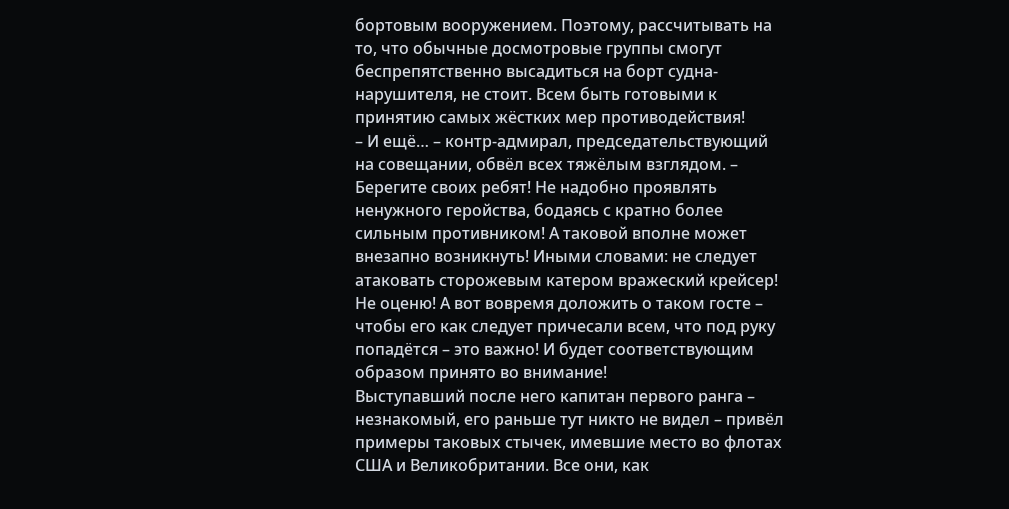бортовым вооружением. Поэтому, рассчитывать на то, что обычные досмотровые группы смогут беспрепятственно высадиться на борт судна-нарушителя, не стоит. Всем быть готовыми к принятию самых жёстких мер противодействия!
– И ещё… – контр-адмирал, председательствующий на совещании, обвёл всех тяжёлым взглядом. – Берегите своих ребят! Не надобно проявлять ненужного геройства, бодаясь с кратно более сильным противником! А таковой вполне может внезапно возникнуть! Иными словами: не следует атаковать сторожевым катером вражеский крейсер! Не оценю! А вот вовремя доложить о таком госте – чтобы его как следует причесали всем, что под руку попадётся – это важно! И будет соответствующим образом принято во внимание!
Выступавший после него капитан первого ранга – незнакомый, его раньше тут никто не видел – привёл примеры таковых стычек, имевшие место во флотах США и Великобритании. Все они, как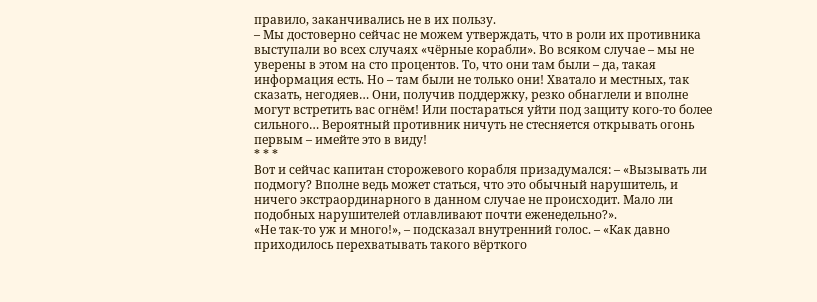правило, заканчивались не в их пользу.
– Мы достоверно сейчас не можем утверждать, что в роли их противника выступали во всех случаях «чёрные корабли». Во всяком случае – мы не уверены в этом на сто процентов. То, что они там были – да, такая информация есть. Но – там были не только они! Хватало и местных, так сказать, негодяев… Они, получив поддержку, резко обнаглели и вполне могут встретить вас огнём! Или постараться уйти под защиту кого-то более сильного… Вероятный противник ничуть не стесняется открывать огонь первым – имейте это в виду!
* * *
Вот и сейчас капитан сторожевого корабля призадумался: – «Вызывать ли подмогу? Вполне ведь может статься, что это обычный нарушитель, и ничего экстраординарного в данном случае не происходит. Мало ли подобных нарушителей отлавливают почти еженедельно?».
«Не так-то уж и много!», – подсказал внутренний голос. – «Как давно приходилось перехватывать такого вёрткого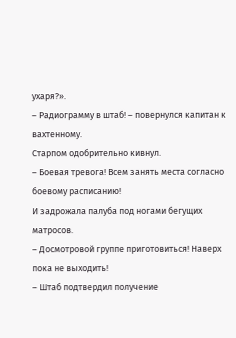ухаря?».
– Радиограмму в штаб! – повернулся капитан к вахтенному.
Старпом одобрительно кивнул.
– Боевая тревога! Всем занять места согласно боевому расписанию!
И задрожала палуба под ногами бегущих матросов.
– Досмотровой группе приготовиться! Наверх пока не выходить!
– Штаб подтвердил получение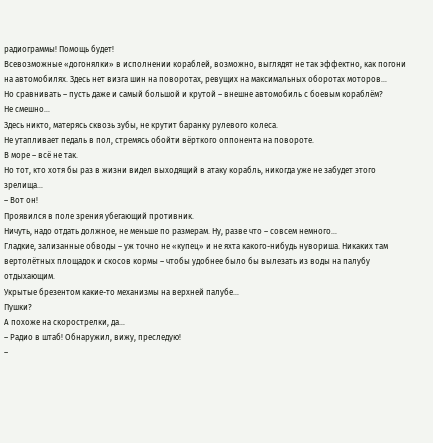радиограммы! Помощь будет!
Всевозможные «догонялки» в исполнении кораблей, возможно, выглядят не так эффектно, как погони на автомобилях. Здесь нет визга шин на поворотах, ревущих на максимальных оборотах моторов…
Но сравнивать – пусть даже и самый большой и крутой – внешне автомобиль с боевым кораблём?
Не смешно…
Здесь никто, матерясь сквозь зубы, не крутит баранку рулевого колеса.
Не утапливает педаль в пол, стремясь обойти вёрткого оппонента на повороте.
В море – всё не так.
Но тот, кто хотя бы раз в жизни видел выходящий в атаку корабль, никогда уже не забудет этого зрелища…
– Вот он!
Проявился в поле зрения убегающий противник.
Ничуть, надо отдать должное, не меньше по размерам. Ну, разве что – совсем немного…
Гладкие, зализанные обводы – уж точно не «купец» и не яхта какого-нибудь нувориша. Никаких там вертолётных площадок и скосов кормы – чтобы удобнее было бы вылезать из воды на палубу отдыхающим.
Укрытые брезентом какие-то механизмы на верхней палубе…
Пушки?
А похоже на скорострелки, да…
– Радио в штаб! Обнаружил, вижу, преследую!
–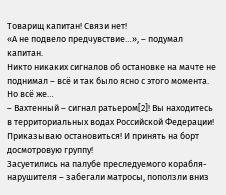Товарищ капитан! Связи нет!
«А не подвело предчувствие…», – подумал капитан.
Никто никаких сигналов об остановке на мачте не поднимал – всё и так было ясно с этого момента. Но всё же…
– Вахтенный – сигнал ратьером[2]! Вы находитесь в территориальных водах Российской Федерации! Приказываю остановиться! И принять на борт досмотровую группу!
Засуетились на палубе преследуемого корабля-нарушителя – забегали матросы, поползли вниз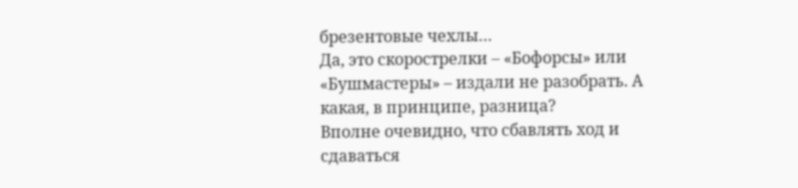брезентовые чехлы…
Да, это скорострелки – «Бофорсы» или «Бушмастеры» – издали не разобрать. А какая, в принципе, разница?
Вполне очевидно, что сбавлять ход и сдаваться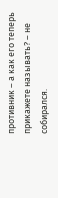противник – а как его теперь прикажете называть? – не собирался.